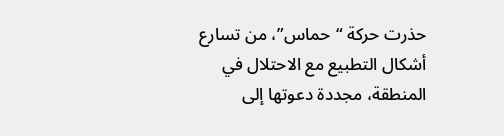حذرت حركة “حماس”، من تسارع أشكال التطبيع مع الاحتلال في المنطقة، مجددة دعوتها إلى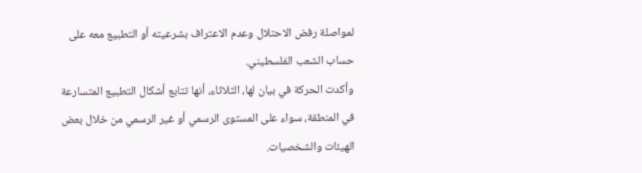لمواصلة رفض الاحتلال وعدم الاعتراف بشرعيته أو التطبيع معه على حساب الشعب الفلسطيني.
وأكدت الحركة في بيان لها، الثلاثاء، أنها تتابع أشكال التطبيع المتسارعة في المنطقة، سواء على المستوى الرسمي أو غير الرسمي من خلال بعض الهيئات والشخصيات.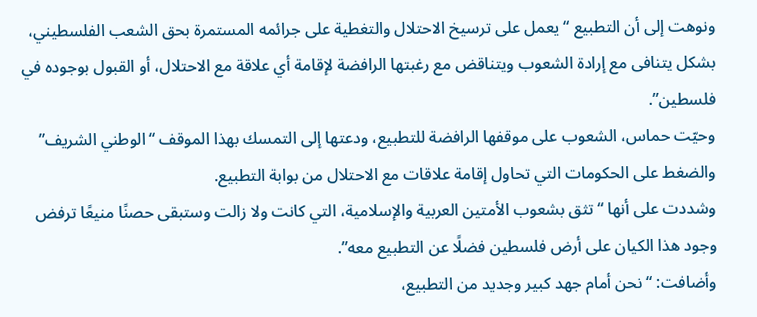ونوهت إلى أن التطبيع “يعمل على ترسيخ الاحتلال والتغطية على جرائمه المستمرة بحق الشعب الفلسطيني، بشكل يتنافى مع إرادة الشعوب ويتناقض مع رغبتها الرافضة لإقامة أي علاقة مع الاحتلال، أو القبول بوجوده في فلسطين”.
وحيّت حماس، الشعوب على موقفها الرافضة للتطبيع، ودعتها إلى التمسك بهذا الموقف “الوطني الشريف” والضغط على الحكومات التي تحاول إقامة علاقات مع الاحتلال من بوابة التطبيع.
وشددت على أنها “تثق بشعوب الأمتين العربية والإسلامية، التي كانت ولا زالت وستبقى حصنًا منيعًا ترفض وجود هذا الكيان على أرض فلسطين فضلًا عن التطبيع معه”.
وأضافت: “نحن أمام جهد كبير وجديد من التطبيع،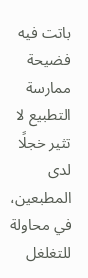باتت فيه فضيحة ممارسة التطبيع لا تثير خجلًا لدى المطبعين، في محاولة للتغلغل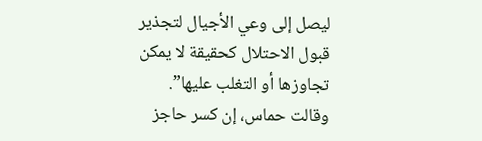ليصل إلى وعي الأجيال لتجذير قبول الاحتلال كحقيقة لا يمكن تجاوزها أو التغلب عليها”.
وقالت حماس، إن كسر حاجز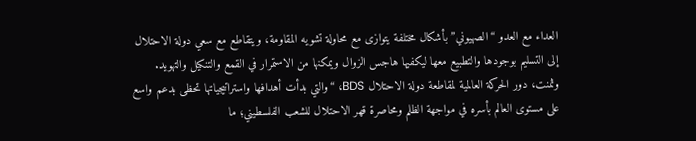العداء مع العدو “الصهيوني” بأشكال مختلفة يتوازى مع محاولة تشويه المقاومة، ويتقاطع مع سعي دولة الاحتلال إلى التسليم بوجودها والتطبيع معها ليكفيها هاجس الزوال ويمكنها من الاستمرار في القمع والتنكيل والتهويد.
وثمنت، دور الحركة العالمية لمقاطعة دولة الاحتلال BDS، “والتي بدأت أهدافها واستراتيجياتها تحظى بدعم واسع على مستوى العالم بأسره في مواجهة الظلم ومحاصرة قهر الاحتلال للشعب الفلسطيني؛ ما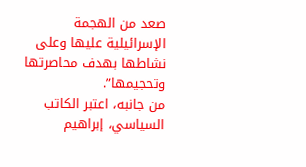صعد من الهجمة الإسرائيلية عليها وعلى نشاطها بهدف محاصرتها وتحجيمها”.
من جانبه، اعتبر الكاتب السياسي، إبراهيم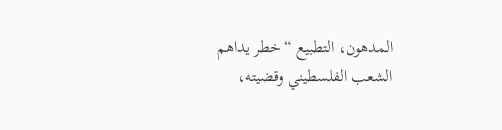المدهون، التطبيع “خطر يداهم الشعب الفلسطيني وقضيته،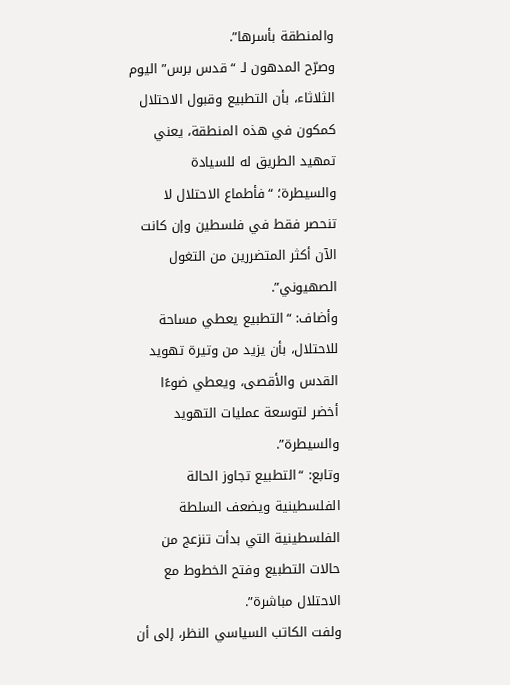والمنطقة بأسرها”.
وصرّح المدهون لـ “قدس برس” اليوم الثلاثاء، بأن التطبيع وقبول الاحتلال كمكون في هذه المنطقة، يعني تمهيد الطريق له للسيادة والسيطرة؛ “فأطماع الاحتلال لا تنحصر فقط في فلسطين وإن كانت الآن أكثر المتضررين من التغول الصهيوني”.
وأضاف: “التطبيع يعطي مساحة للاحتلال، بأن يزيد من وتيرة تهويد القدس والأقصى، ويعطي ضوءًا أخضر لتوسعة عمليات التهويد والسيطرة”.
وتابع: “التطبيع تجاوز الحالة الفلسطينية ويضعف السلطة الفلسطينية التي بدأت تنزعج من حالات التطبيع وفتح الخطوط مع الاحتلال مباشرة”.
ولفت الكاتب السياسي النظر، إلى أن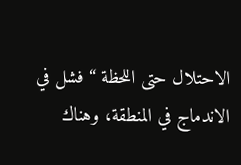الاحتلال حتى اللحظة “فشل في الاندماج في المنطقة، وهناك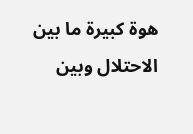هوة كبيرة ما بين الاحتلال وبين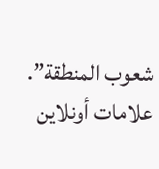شعوب المنطقة”.
علامات أونلاين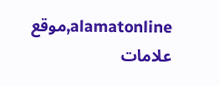alamatonline,موقع علامات